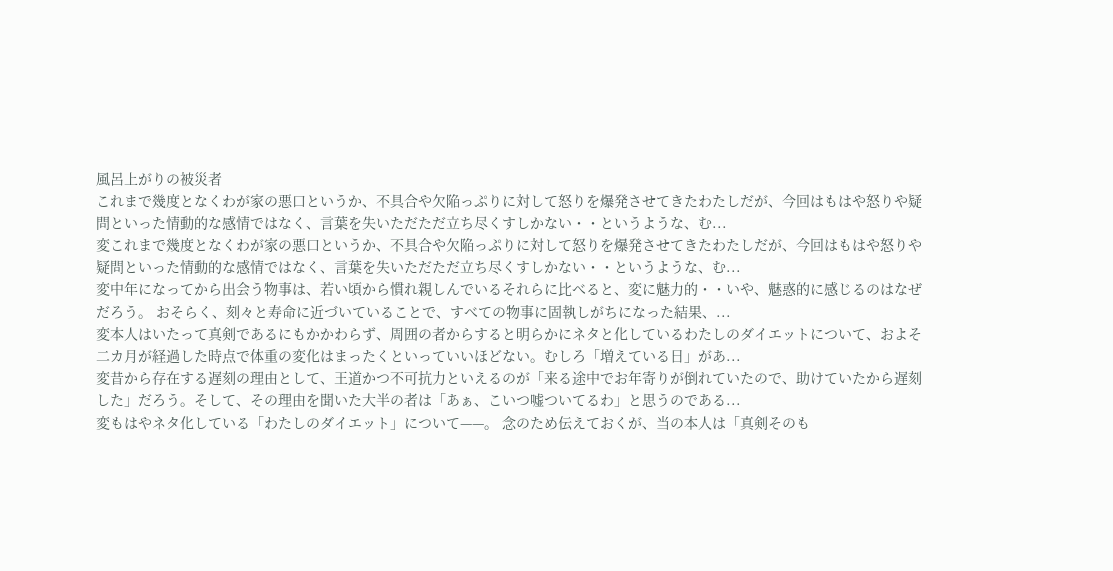風呂上がりの被災者
これまで幾度となくわが家の悪口というか、不具合や欠陥っぷりに対して怒りを爆発させてきたわたしだが、今回はもはや怒りや疑問といった情動的な感情ではなく、言葉を失いただただ立ち尽くすしかない・・というような、む...
変これまで幾度となくわが家の悪口というか、不具合や欠陥っぷりに対して怒りを爆発させてきたわたしだが、今回はもはや怒りや疑問といった情動的な感情ではなく、言葉を失いただただ立ち尽くすしかない・・というような、む...
変中年になってから出会う物事は、若い頃から慣れ親しんでいるそれらに比べると、変に魅力的・・いや、魅惑的に感じるのはなぜだろう。 おそらく、刻々と寿命に近づいていることで、すべての物事に固執しがちになった結果、...
変本人はいたって真剣であるにもかかわらず、周囲の者からすると明らかにネタと化しているわたしのダイエットについて、およそ二カ月が経過した時点で体重の変化はまったくといっていいほどない。むしろ「増えている日」があ...
変昔から存在する遅刻の理由として、王道かつ不可抗力といえるのが「来る途中でお年寄りが倒れていたので、助けていたから遅刻した」だろう。そして、その理由を聞いた大半の者は「あぁ、こいつ嘘ついてるわ」と思うのである...
変もはやネタ化している「わたしのダイエット」について——。 念のため伝えておくが、当の本人は「真剣そのも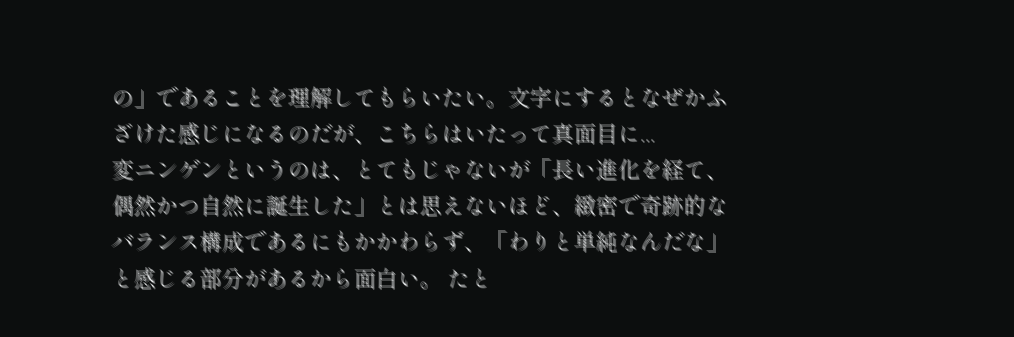の」であることを理解してもらいたい。文字にするとなぜかふざけた感じになるのだが、こちらはいたって真面目に...
変ニンゲンというのは、とてもじゃないが「長い進化を経て、偶然かつ自然に誕生した」とは思えないほど、緻密で奇跡的なバランス構成であるにもかかわらず、「わりと単純なんだな」と感じる部分があるから面白い。 たと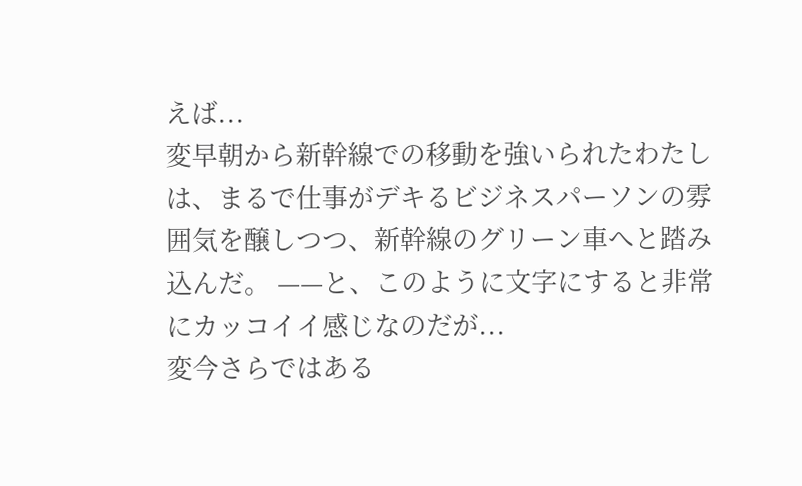えば...
変早朝から新幹線での移動を強いられたわたしは、まるで仕事がデキるビジネスパーソンの雰囲気を醸しつつ、新幹線のグリーン車へと踏み込んだ。 ——と、このように文字にすると非常にカッコイイ感じなのだが...
変今さらではある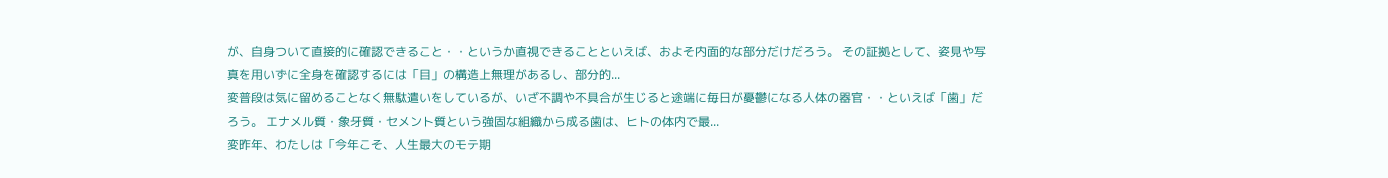が、自身ついて直接的に確認できること・・というか直視できることといえば、およそ内面的な部分だけだろう。 その証拠として、姿見や写真を用いずに全身を確認するには「目」の構造上無理があるし、部分的...
変普段は気に留めることなく無駄遣いをしているが、いざ不調や不具合が生じると途端に毎日が憂鬱になる人体の器官・・といえば「歯」だろう。 エナメル質・象牙質・セメント質という強固な組織から成る歯は、ヒトの体内で最...
変昨年、わたしは「今年こそ、人生最大のモテ期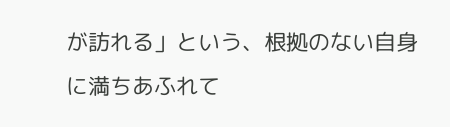が訪れる」という、根拠のない自身に満ちあふれて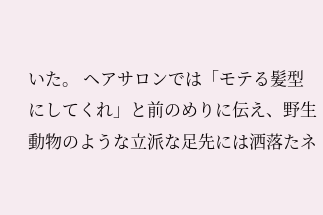いた。 ヘアサロンでは「モテる髪型にしてくれ」と前のめりに伝え、野生動物のような立派な足先には洒落たネ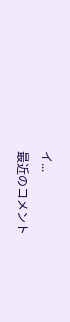イ...
最近のコメント